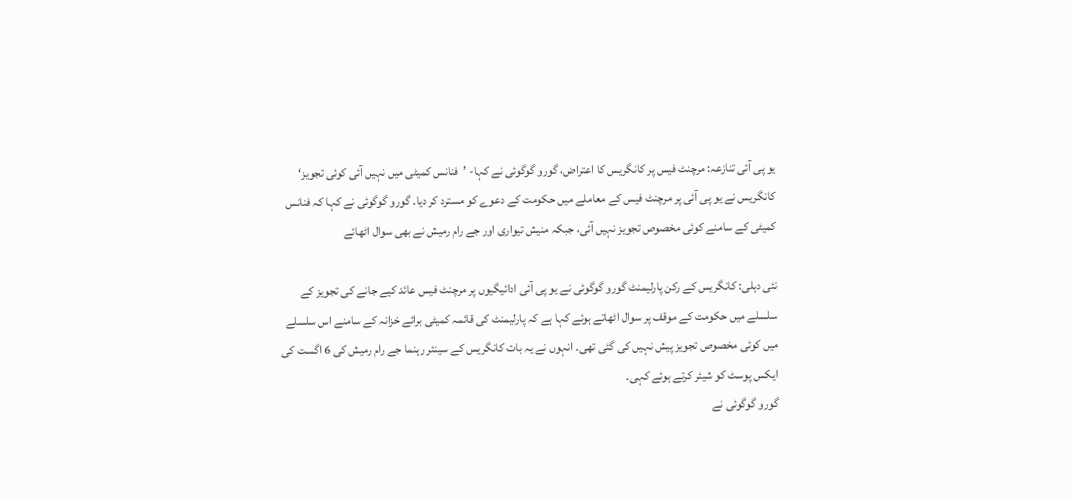یو پی آئی تنازعہ: مرچنٹ فیس پر کانگریس کا اعتراض، گورو گوگوئی نے کہا- ’فنانس کمیٹی میں نہیں آئی کوئی تجویز‘
کانگریس نے یو پی آئی پر مرچنٹ فیس کے معاملے میں حکومت کے دعوے کو مسترد کر دیا۔ گورو گوگوئی نے کہا کہ فنانس کمیٹی کے سامنے کوئی مخصوص تجویز نہیں آئی، جبکہ منیش تیواری اور جے رام رمیش نے بھی سوال اٹھائے

نئی دہلی: کانگریس کے رکن پارلیمنٹ گورو گوگوئی نے یو پی آئی ادائیگیوں پر مرچنٹ فیس عائد کیے جانے کی تجویز کے سلسلے میں حکومت کے موقف پر سوال اٹھاتے ہوئے کہا ہے کہ پارلیمنٹ کی قائمہ کمیٹی برائے خزانہ کے سامنے اس سلسلے میں کوئی مخصوص تجویز پیش نہیں کی گئی تھی۔ انہوں نے یہ بات کانگریس کے سینئر رہنما جے رام رمیش کی 6 اگست کی ایکس پوسٹ کو شیئر کرتے ہوئے کہی۔
گورو گوگوئی نے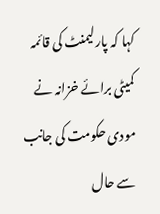کہا کہ پارلیمنٹ کی قائمہ کمیٹی برائے خزانہ نے مودی حکومت کی جانب سے حال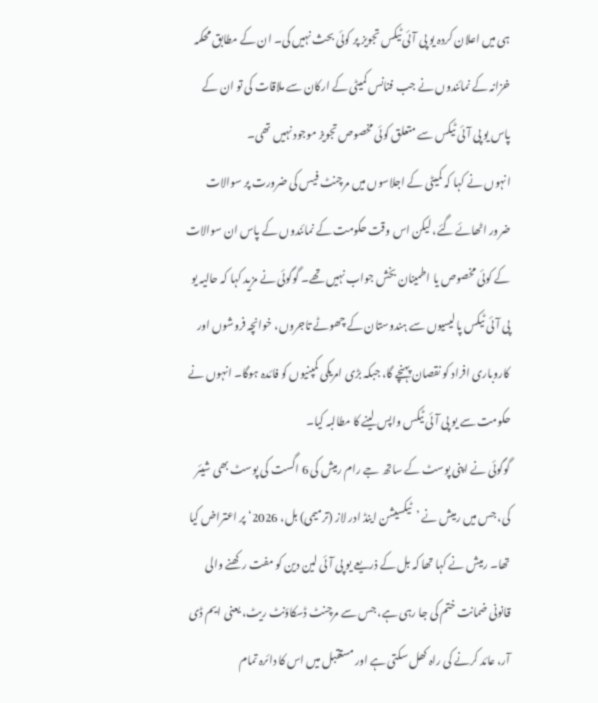ہی میں اعلان کردہ یو پی آئی ٹیکس تجویز پر کوئی بحث نہیں کی۔ ان کے مطابق محکمہ خزانہ کے نمائندوں نے جب فنانس کمیٹی کے ارکان سے ملاقات کی تو ان کے پاس یو پی آئی ٹیکس سے متعلق کوئی مخصوص تجویز موجود نہیں تھی۔
انہوں نے کہا کہ کمیٹی کے اجلاسوں میں مرچنٹ فیس کی ضرورت پر سوالات ضرور اٹھائے گئے، لیکن اس وقت حکومت کے نمائندوں کے پاس ان سوالات کے کوئی مخصوص یا اطمینان بخش جواب نہیں تھے۔ گوگوئی نے مزید کہا کہ حالیہ یو پی آئی ٹیکس پالیسیوں سے ہندوستان کے چھوٹے تاجروں، خوانچہ فروشوں اور کاروباری افراد کو نقصان پہنچے گا، جبکہ بڑی امریکی کمپنیوں کو فائدہ ہوگا۔ انہوں نے حکومت سے یو پی آئی ٹیکس واپس لینے کا مطالبہ کیا۔
گوگوئی نے اپنی پوسٹ کے ساتھ جے رام رمیش کی 6 اگست کی پوسٹ بھی شیئر کی، جس میں رمیش نے ’ٹیکسیشن اینڈ ادر لاز (ترمیمی) بل، 2026‘ پر اعتراض کیا تھا۔ رمیش نے کہا تھا کہ بل کے ذریعے یو پی آئی لین دین کو مفت رکھنے والی قانونی ضمانت ختم کی جا رہی ہے، جس سے مرچنٹ ڈسکاؤنٹ ریٹ، یعنی ایم ڈی آر، عائد کرنے کی راہ کھل سکتی ہے اور مستقبل میں اس کا دائرہ تمام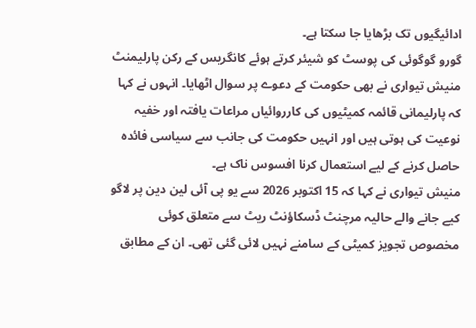ادائیگیوں تک بڑھایا جا سکتا ہے۔
گورو گوگوئی کی پوسٹ کو شیئر کرتے ہوئے کانگریس کے رکن پارلیمنٹ منیش تیواری نے بھی حکومت کے دعوے پر سوال اٹھایا۔ انہوں نے کہا کہ پارلیمانی قائمہ کمیٹیوں کی کارروائیاں مراعات یافتہ اور خفیہ نوعیت کی ہوتی ہیں اور انہیں حکومت کی جانب سے سیاسی فائدہ حاصل کرنے کے لیے استعمال کرنا افسوس ناک ہے۔
منیش تیواری نے کہا کہ 15 اکتوبر 2026 سے یو پی آئی لین دین پر لاگو کیے جانے والے حالیہ مرچنٹ ڈسکاؤنٹ ریٹ سے متعلق کوئی مخصوص تجویز کمیٹی کے سامنے نہیں لائی گئی تھی۔ ان کے مطابق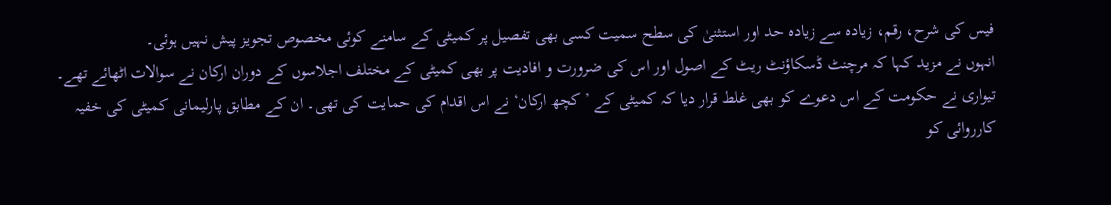فیس کی شرح، رقم، زیادہ سے زیادہ حد اور استثنیٰ کی سطح سمیت کسی بھی تفصیل پر کمیٹی کے سامنے کوئی مخصوص تجویز پیش نہیں ہوئی۔
انہوں نے مزید کہا کہ مرچنٹ ڈسکاؤنٹ ریٹ کے اصول اور اس کی ضرورت و افادیت پر بھی کمیٹی کے مختلف اجلاسوں کے دوران ارکان نے سوالات اٹھائے تھے۔ تیواری نے حکومت کے اس دعوے کو بھی غلط قرار دیا کہ کمیٹی کے ’کچھ ارکان‘ نے اس اقدام کی حمایت کی تھی۔ ان کے مطابق پارلیمانی کمیٹی کی خفیہ کارروائی کو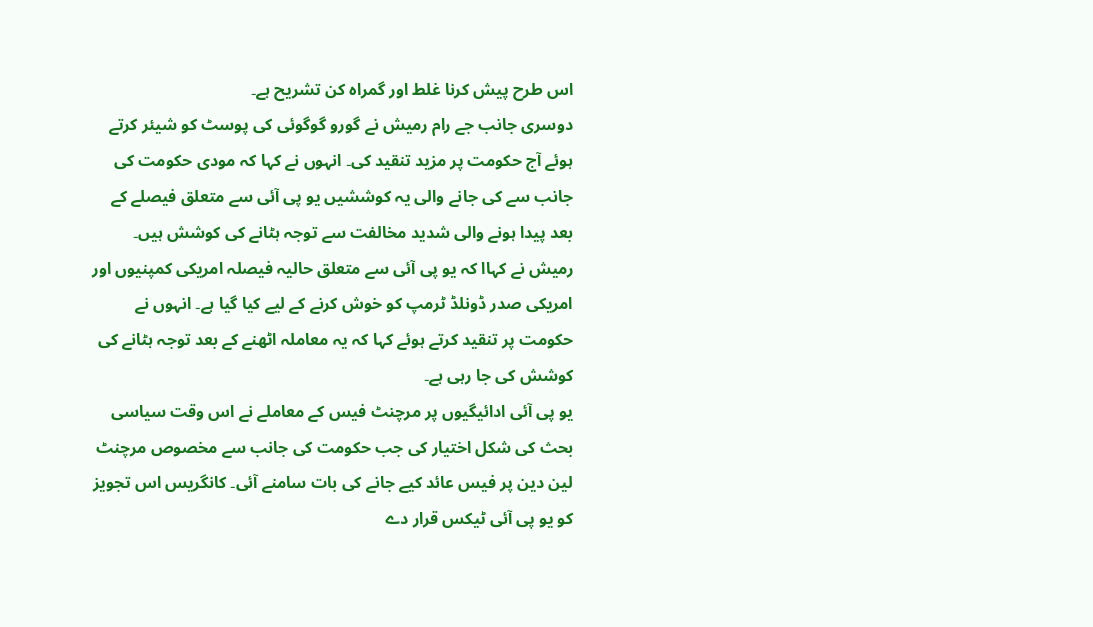اس طرح پیش کرنا غلط اور گمراہ کن تشریح ہے۔
دوسری جانب جے رام رمیش نے گورو گوگوئی کی پوسٹ کو شیئر کرتے ہوئے آج حکومت پر مزید تنقید کی۔ انہوں نے کہا کہ مودی حکومت کی جانب سے کی جانے والی یہ کوششیں یو پی آئی سے متعلق فیصلے کے بعد پیدا ہونے والی شدید مخالفت سے توجہ ہٹانے کی کوشش ہیں۔ رمیش نے کہاا کہ یو پی آئی سے متعلق حالیہ فیصلہ امریکی کمپنیوں اور امریکی صدر ڈونلڈ ٹرمپ کو خوش کرنے کے لیے کیا گیا ہے۔ انہوں نے حکومت پر تنقید کرتے ہوئے کہا کہ یہ معاملہ اٹھنے کے بعد توجہ ہٹانے کی کوشش کی جا رہی ہے۔
یو پی آئی ادائیگیوں پر مرچنٹ فیس کے معاملے نے اس وقت سیاسی بحث کی شکل اختیار کی جب حکومت کی جانب سے مخصوص مرچنٹ لین دین پر فیس عائد کیے جانے کی بات سامنے آئی۔ کانگریس اس تجویز کو یو پی آئی ٹیکس قرار دے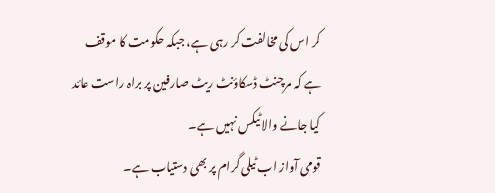کر اس کی مخالفت کر رہی ہے، جبکہ حکومت کا موقف ہے کہ مرچنٹ ڈسکاؤنٹ ریٹ صارفین پر براہ راست عائد کیا جانے والا ٹیکس نہیں ہے۔
قومی آواز اب ٹیلی گرام پر بھی دستیاب ہے۔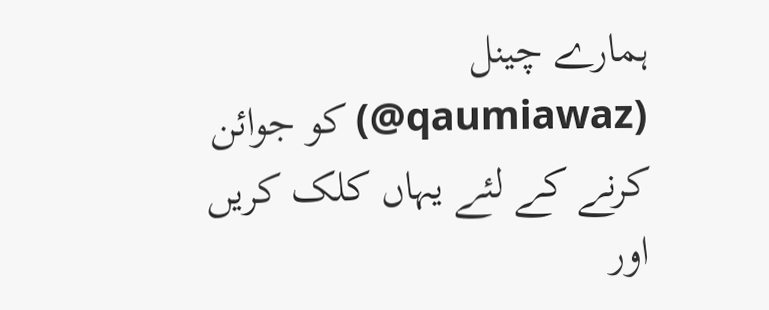ہمارے چینل (qaumiawaz@) کو جوائن کرنے کے لئے یہاں کلک کریں اور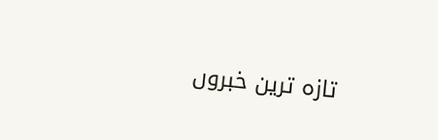تازہ ترین خبروں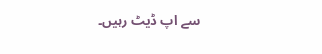سے اپ ڈیٹ رہیں۔